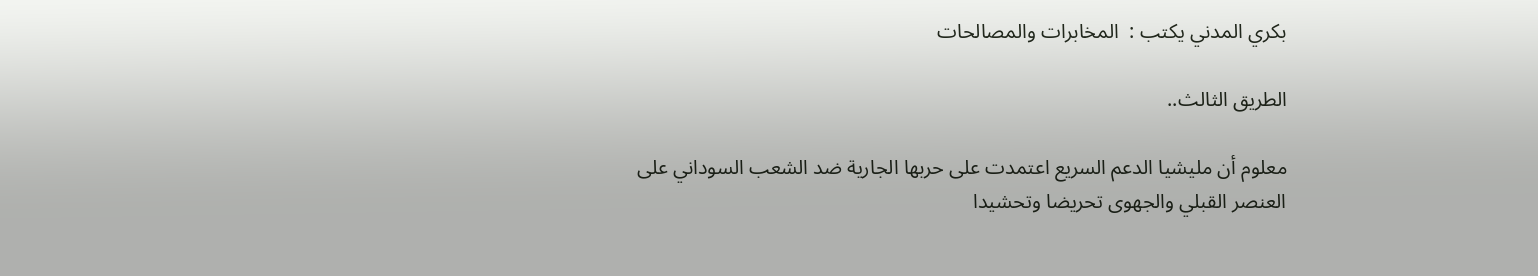بكري المدني يكتب :  المخابرات والمصالحات

الطريق الثالث..

معلوم أن مليشيا الدعم السريع اعتمدت على حربها الجارية ضد الشعب السوداني على العنصر القبلي والجهوى تحريضا وتحشيدا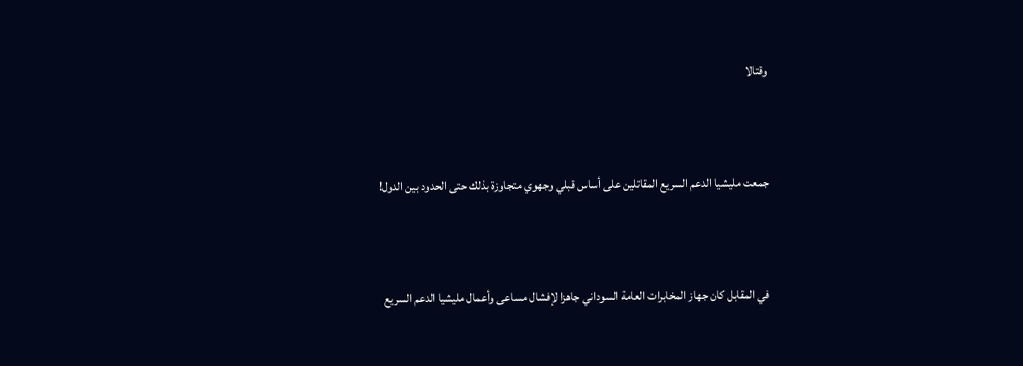وقتالا



جمعت مليشيا الدعم السريع المقاتلين على أساس قبلي وجهوي متجاوزة بذلك حتى الحدود بين الدول!



في المقابل كان جهاز المخابرات العامة السوداني جاهزا لإفشال مساعى وأعمال مليشيا الدعم السريع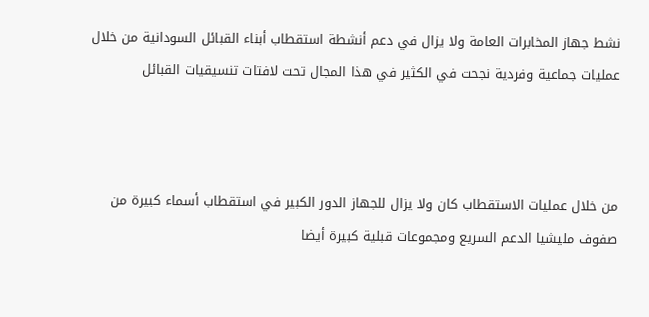نشط جهاز المخابرات العامة ولا يزال في دعم أنشطة استقطاب أبناء القبائل السودانية من خلال عمليات جماعية وفردية نجحت في الكثير في هذا المجال تحت لافتات تنسيقيات القبائل



من خلال عمليات الاستقطاب كان ولا يزال للجهاز الدور الكبير في استقطاب أسماء كبيرة من صفوف مليشيا الدعم السريع ومجموعات قبلية كبيرة أيضا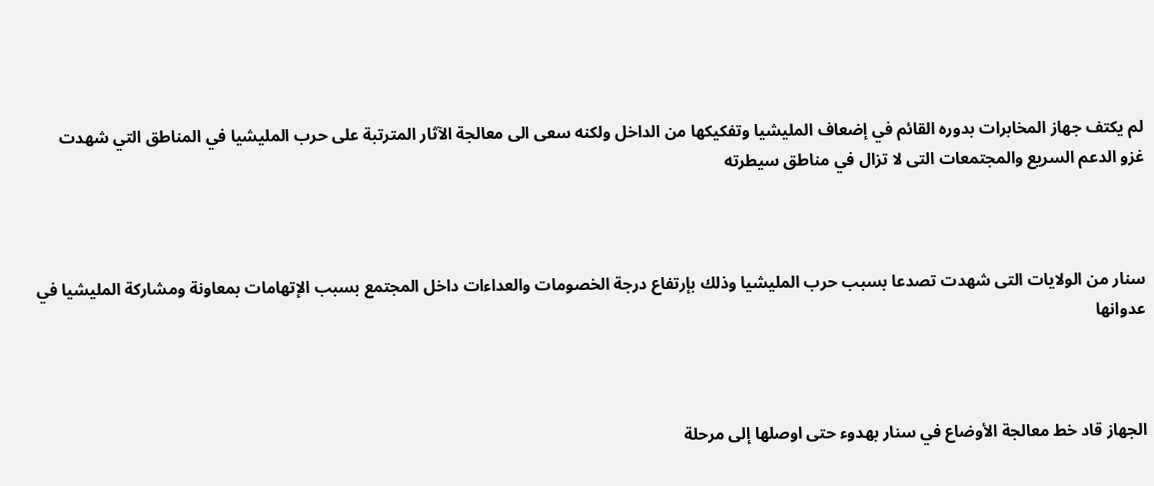لم يكتف جهاز المخابرات بدوره القائم في إضعاف المليشيا وتفكيكها من الداخل ولكنه سعى الى معالجة الآثار المترتبة على حرب المليشيا في المناطق التي شهدت غزو الدعم السريع والمجتمعات التى لا تزال في مناطق سيطرته



سنار من الولايات التى شهدت تصدعا بسبب حرب المليشيا وذلك بإرتفاع درجة الخصومات والعداءات داخل المجتمع بسبب الإتهامات بمعاونة ومشاركة المليشيا في عدوانها



الجهاز قاد خط معالجة الأوضاع في سنار بهدوء حتى اوصلها إلى مرحلة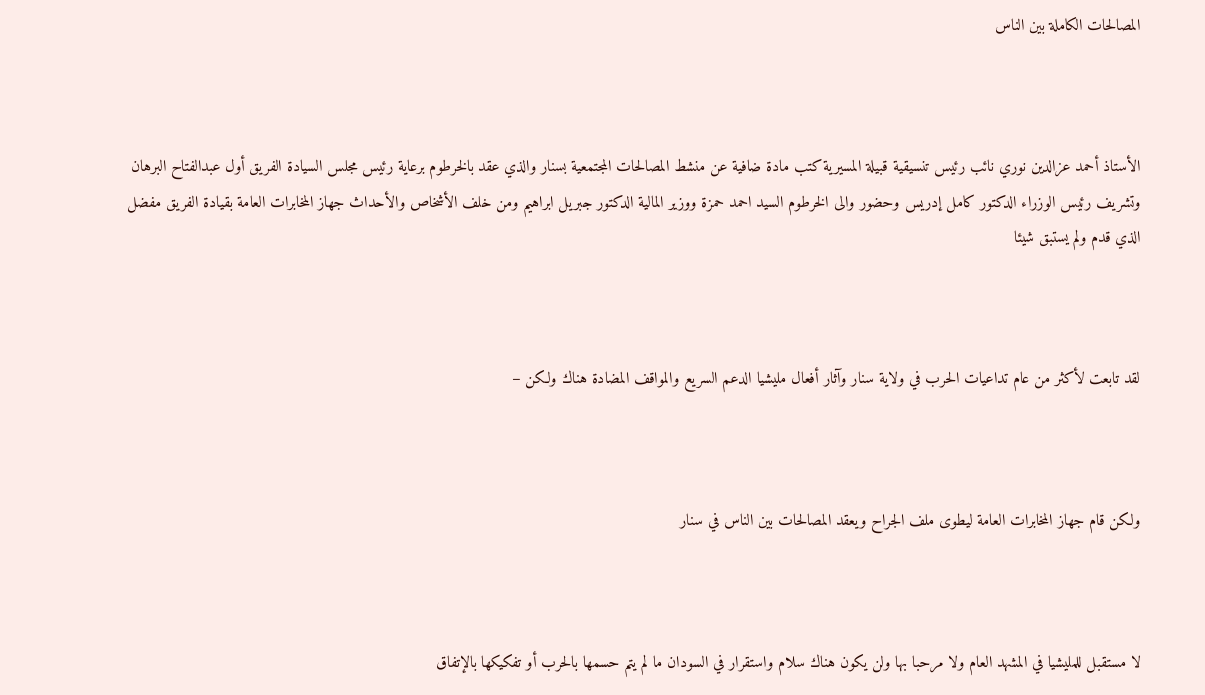المصالحات الكاملة بين الناس



الأستاذ أحمد عزالدين نوري نائب رئيس تنسيقية قبيلة المسيرية كتب مادة ضافية عن منشط المصالحات المجتمعية بسنار والذي عقد بالخرطوم برعاية رئيس مجلس السيادة الفريق أول عبدالفتاح البرهان وتشريف رئيس الوزراء الدكتور كامل إدريس وحضور والى الخرطوم السيد احمد حمزة ووزير المالية الدكتور جبريل ابراهيم ومن خلف الأشخاص والأحداث جهاز المخابرات العامة بقيادة الفريق مفضل الذي قدم ولم يستبق شيئا



لقد تابعت لأكثر من عام تداعيات الحرب في ولاية سنار وآثار أفعال مليشيا الدعم السريع والمواقف المضادة هناك ولكن –



ولكن قام جهاز المخابرات العامة ليطوى ملف الجراح ويعقد المصالحات بين الناس في سنار



لا مستقبل للمليشيا في المشهد العام ولا مرحبا بها ولن يكون هناك سلام واستقرار في السودان ما لم يتم حسمها بالحرب أو تفكيكها بالإتفاق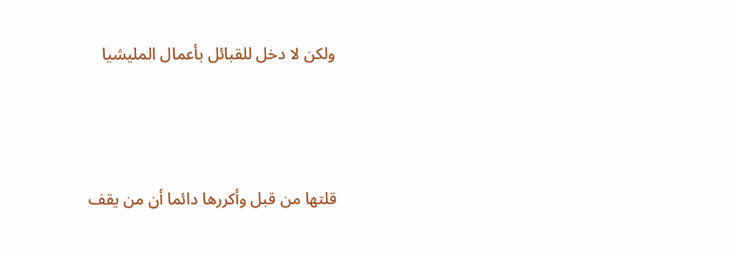ولكن لا دخل للقبائل بأعمال المليشيا



قلتها من قبل وأكررها دائما أن من يقف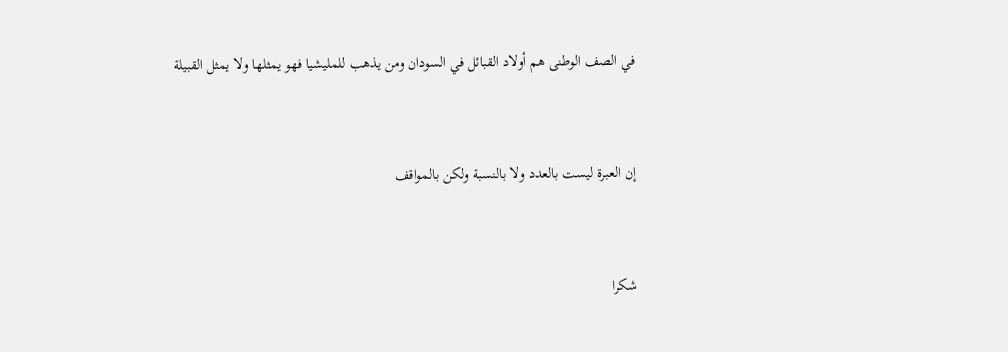في الصف الوطنى هم أولاد القبائل في السودان ومن يذهب للمليشيا فهو يمثلها ولا يمثل القبيلة



إن العبرة ليست بالعدد ولا بالنسبة ولكن بالمواقف



شكرا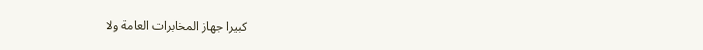كبيرا جهاز المخابرات العامة ولا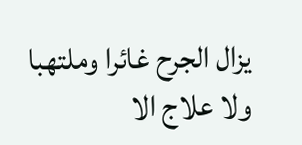يزال الجرح غائرا وملتهبا ولا علاج الا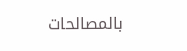بالمصالحات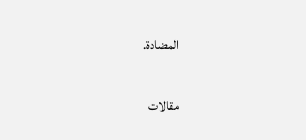المضادة.

مقالات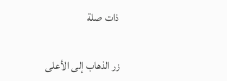ذات صلة

زر الذهاب إلى الأعلى